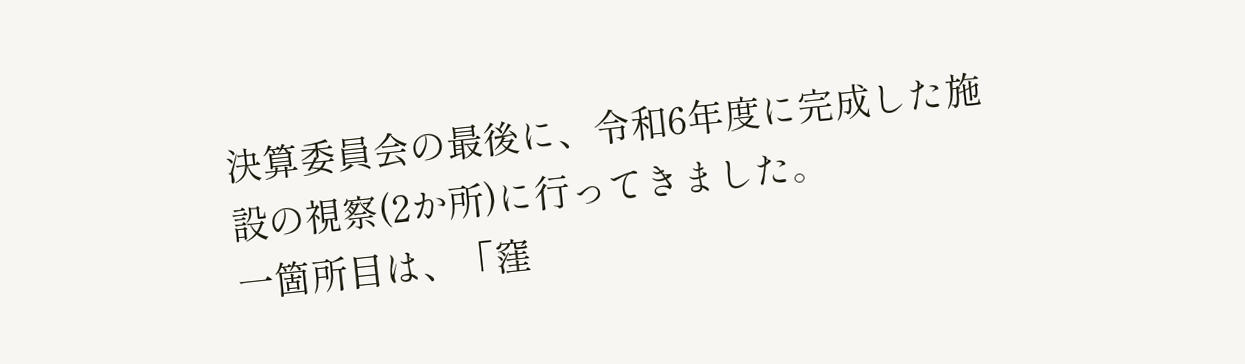決算委員会の最後に、令和6年度に完成した施設の視察(2か所)に行ってきました。
一箇所目は、「窪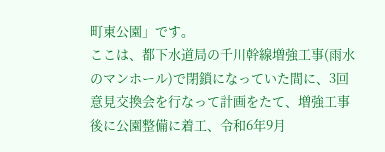町東公園」です。
ここは、都下水道局の千川幹線増強工事(雨水のマンホール)で閉鎖になっていた間に、3回意見交換会を行なって計画をたて、増強工事後に公園整備に着工、令和6年9月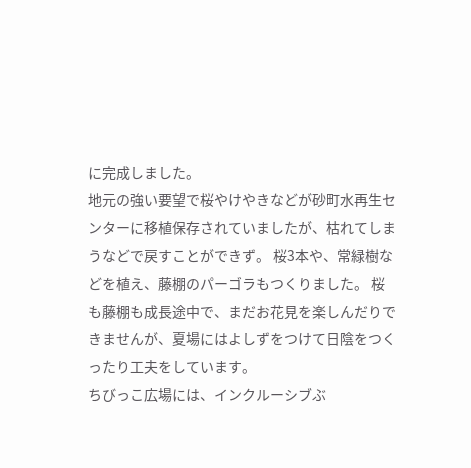に完成しました。
地元の強い要望で桜やけやきなどが砂町水再生センターに移植保存されていましたが、枯れてしまうなどで戻すことができず。 桜3本や、常緑樹などを植え、藤棚のパーゴラもつくりました。 桜も藤棚も成長途中で、まだお花見を楽しんだりできませんが、夏場にはよしずをつけて日陰をつくったり工夫をしています。
ちびっこ広場には、インクルーシブぶ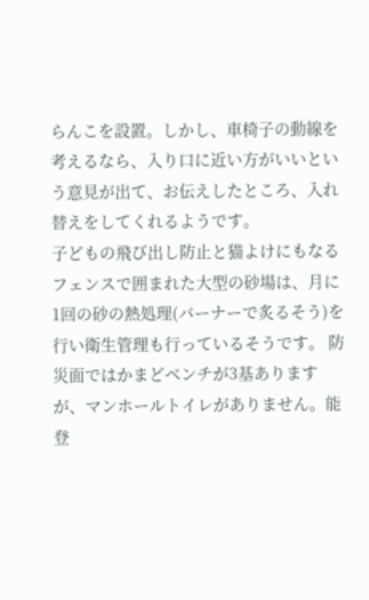らんこを設置。しかし、車椅子の動線を考えるなら、入り口に近い方がいいという意見が出て、お伝えしたところ、入れ替えをしてくれるようです。
子どもの飛び出し防止と猫よけにもなるフェンスで囲まれた大型の砂場は、月に1回の砂の熱処理(バーナーで炙るそう)を行い衛生管理も行っているそうです。 防災面ではかまどベンチが3基ありますが、マンホールトイレがありません。能登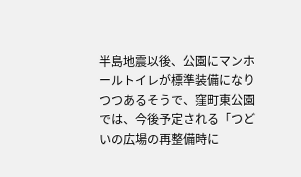半島地震以後、公園にマンホールトイレが標準装備になりつつあるそうで、窪町東公園では、今後予定される「つどいの広場の再整備時に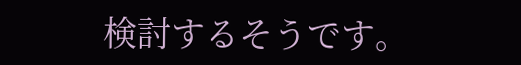検討するそうです。